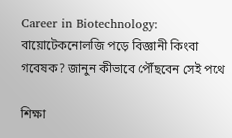Career in Biotechnology: বায়োটেকনোলজি পড়ে বিজ্ঞানী কিংবা গবেষক? জানুন কীভাবে পৌঁছবেন সেই পথে

শিক্ষা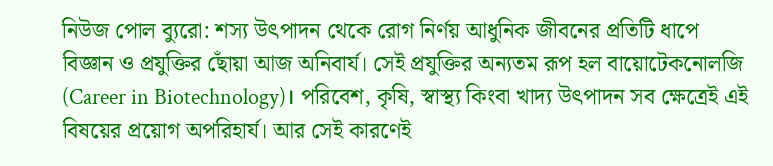নিউজ পোল ব্যুরো: শস্য উৎপাদন থেকে রোগ নির্ণয় আধুনিক জীবনের প্রতিটি ধাপে বিজ্ঞান ও প্রযুক্তির ছোঁয়া আজ অনিবার্য। সেই প্রযুক্তির অন্যতম রূপ হল বায়োটেকনোলজি (Career in Biotechnology)। পরিবেশ, কৃষি, স্বাস্থ্য কিংবা খাদ্য উৎপাদন সব ক্ষেত্রেই এই বিষয়ের প্রয়োগ অপরিহার্য। আর সেই কারণেই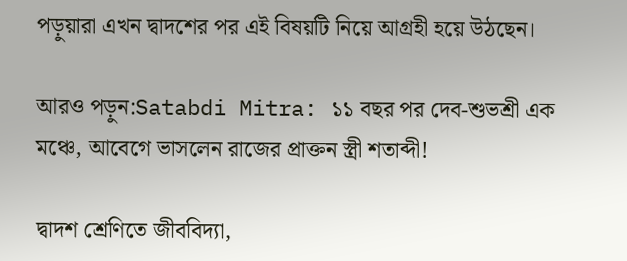পড়ুয়ারা এখন দ্বাদশের পর এই বিষয়টি নিয়ে আগ্রহী হয়ে উঠছেন।

আরও পড়ুন:Satabdi Mitra: ১১ বছর পর দেব-শুভশ্রী এক মঞ্চে, আবেগে ভাসলেন রাজের প্রাক্তন স্ত্রী শতাব্দী!

দ্বাদশ শ্রেণিতে জীববিদ্যা,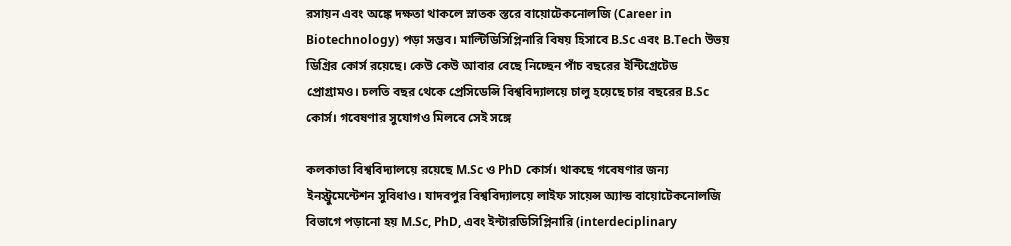রসায়ন এবং অঙ্কে দক্ষতা থাকলে স্নাতক স্তরে বায়োটেকনোলজি (Career in Biotechnology) পড়া সম্ভব। মাল্টিডিসিপ্লিনারি বিষয় হিসাবে B.Sc এবং B.Tech উভয় ডিগ্রির কোর্স রয়েছে। কেউ কেউ আবার বেছে নিচ্ছেন পাঁচ বছরের ইন্টিগ্রেটেড প্রোগ্রামও। চলতি বছর থেকে প্রেসিডেন্সি বিশ্ববিদ্যালয়ে চালু হয়েছে চার বছরের B.Sc কোর্স। গবেষণার সুযোগও মিলবে সেই সঙ্গে

কলকাতা বিশ্ববিদ্যালয়ে রয়েছে M.Sc ও PhD কোর্স। থাকছে গবেষণার জন্য ইনস্ট্রুমেন্টেশন সুবিধাও। যাদবপুর বিশ্ববিদ্যালয়ে লাইফ সায়েন্স অ্যান্ড বায়োটেকনোলজি বিভাগে পড়ানো হয় M.Sc, PhD, এবং ইন্টারডিসিপ্লিনারি (interdeciplinary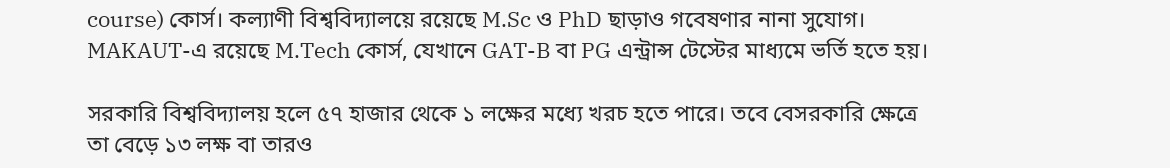course) কোর্স। কল্যাণী বিশ্ববিদ্যালয়ে রয়েছে M.Sc ও PhD ছাড়াও গবেষণার নানা সুযোগ। MAKAUT-এ রয়েছে M.Tech কোর্স, যেখানে GAT-B বা PG এন্ট্রান্স টেস্টের মাধ্যমে ভর্তি হতে হয়।

সরকারি বিশ্ববিদ্যালয় হলে ৫৭ হাজার থেকে ১ লক্ষের মধ্যে খরচ হতে পারে। তবে বেসরকারি ক্ষেত্রে তা বেড়ে ১৩ লক্ষ বা তারও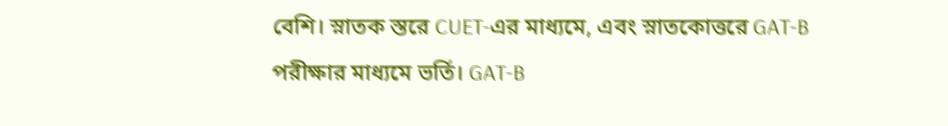বেশি। স্নাতক স্তরে CUET-এর মাধ্যমে, এবং স্নাতকোত্তরে GAT-B পরীক্ষার মাধ্যমে ভর্তি। GAT-B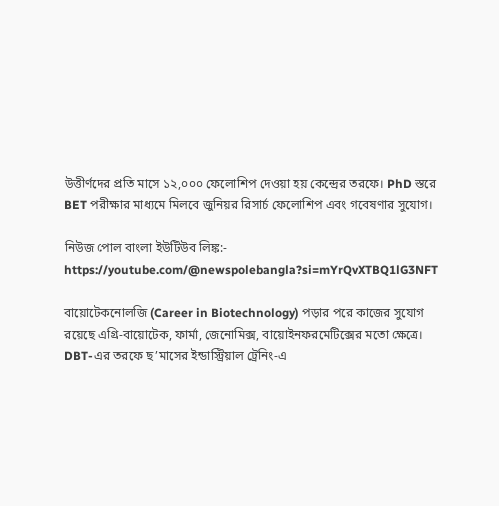উত্তীর্ণদের প্রতি মাসে ১২,০০০ ফেলোশিপ দেওয়া হয় কেন্দ্রের তরফে। PhD স্তরে BET পরীক্ষার মাধ্যমে মিলবে জুনিয়র রিসার্চ ফেলোশিপ এবং গবেষণার সুযোগ।

নিউজ পোল বাংলা ইউটিউব লিঙ্ক:- https://youtube.com/@newspolebangla?si=mYrQvXTBQ1lG3NFT

বায়োটেকনোলজি (Career in Biotechnology) পড়ার পরে কাজের সুযোগ রয়েছে এগ্রি-বায়োটেক, ফার্মা, জেনোমিক্স, বায়োইনফরমেটিক্সের মতো ক্ষেত্রে। DBT-এর তরফে ছ’মাসের ইন্ডাস্ট্রিয়াল ট্রেনিং-এ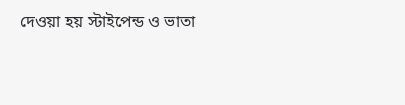দেওয়া হয় স্টাইপেন্ড ও ভাতা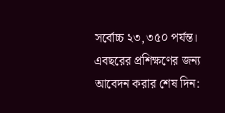সর্বোচ্চ ২৩,৩৫০ পর্যন্ত। এবছরের প্রশিক্ষণের জন্য আবেদন করার শেষ দিন: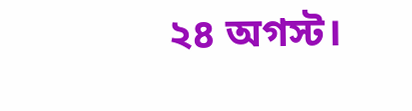২৪ অগস্ট।